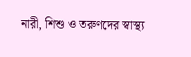নারী, শিশু ও তরুণদের স্বাস্থ্য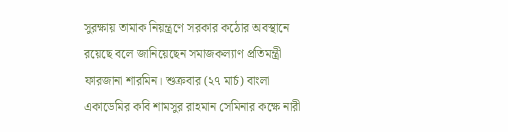সুরক্ষায় তামাক নিয়ন্ত্রণে সরকার কঠোর অবস্থানে রয়েছে বলে জানিয়েছেন সমাজকল্যাণ প্রতিমন্ত্রী ফারজানা শারমিন। শুক্রবার (২৭ মার্চ) বাংলা একাডেমির কবি শামসুর রাহমান সেমিনার কক্ষে নারী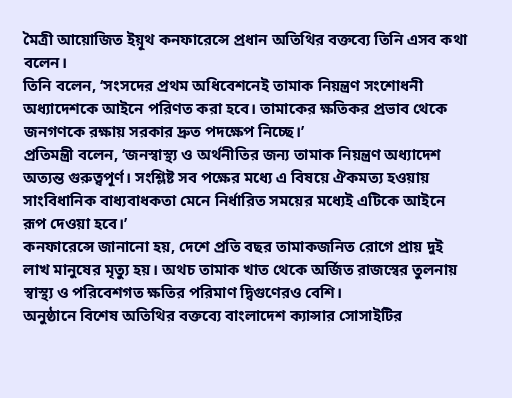মৈত্রী আয়োজিত ইয়ূথ কনফারেন্সে প্রধান অতিথির বক্তব্যে তিনি এসব কথা বলেন।
তিনি বলেন, ‘সংসদের প্রথম অধিবেশনেই তামাক নিয়ন্ত্রণ সংশোধনী অধ্যাদেশকে আইনে পরিণত করা হবে। তামাকের ক্ষতিকর প্রভাব থেকে জনগণকে রক্ষায় সরকার দ্রুত পদক্ষেপ নিচ্ছে।’
প্রতিমন্ত্রী বলেন, ‘জনস্বাস্থ্য ও অর্থনীতির জন্য তামাক নিয়ন্ত্রণ অধ্যাদেশ অত্যন্ত গুরুত্বপূর্ণ। সংশ্লিষ্ট সব পক্ষের মধ্যে এ বিষয়ে ঐকমত্য হওয়ায় সাংবিধানিক বাধ্যবাধকতা মেনে নির্ধারিত সময়ের মধ্যেই এটিকে আইনে রূপ দেওয়া হবে।’
কনফারেন্সে জানানো হয়, দেশে প্রতি বছর তামাকজনিত রোগে প্রায় দুই লাখ মানুষের মৃত্যু হয়। অথচ তামাক খাত থেকে অর্জিত রাজস্বের তুলনায় স্বাস্থ্য ও পরিবেশগত ক্ষতির পরিমাণ দ্বিগুণেরও বেশি।
অনুষ্ঠানে বিশেষ অতিথির বক্তব্যে বাংলাদেশ ক্যান্সার সোসাইটির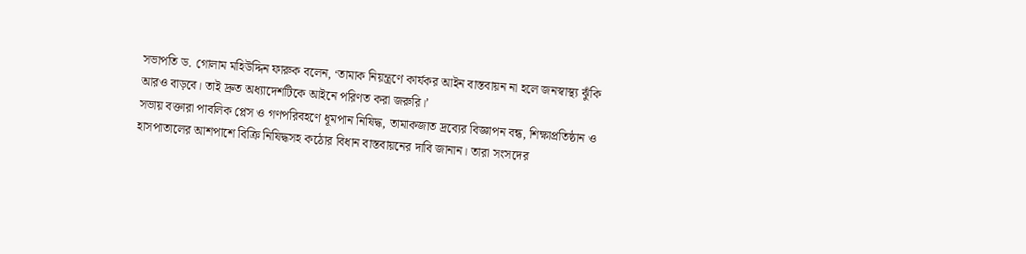সভাপতি ড. গোলাম মহিউদ্দিন ফারুক বলেন, ‘তামাক নিয়ন্ত্রণে কার্যকর আইন বাস্তবায়ন না হলে জনস্বাস্থ্য ঝুঁকি আরও বাড়বে। তাই দ্রুত অধ্যাদেশটিকে আইনে পরিণত করা জরুরি।’
সভায় বক্তারা পাবলিক প্লেস ও গণপরিবহণে ধূমপান নিষিদ্ধ, তামাকজাত দ্রব্যের বিজ্ঞাপন বন্ধ, শিক্ষাপ্রতিষ্ঠান ও হাসপাতালের আশপাশে বিক্রি নিষিদ্ধসহ কঠোর বিধান বাস্তবায়নের দাবি জানান। তারা সংসদের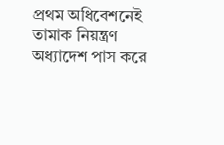প্রথম অধিবেশনেই তামাক নিয়ন্ত্রণ অধ্যাদেশ পাস করে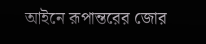আইনে রূপান্তরের জোর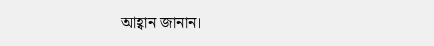আহ্বান জানান।